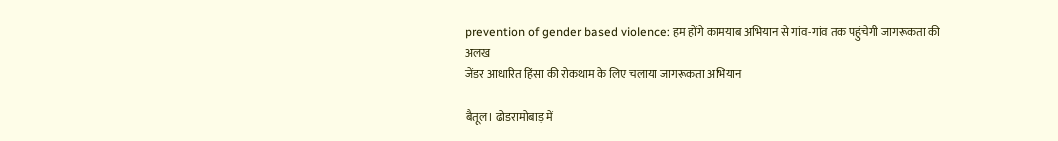prevention of gender based violence: हम होंगे कामयाब अभियान से गांव-गांव तक पहुंचेगी जागरूकता की अलख
जेंडर आधारित हिंसा की रोकथाम के लिए चलाया जागरूकता अभियान

बैतूल। ढोडरामोबाड़ में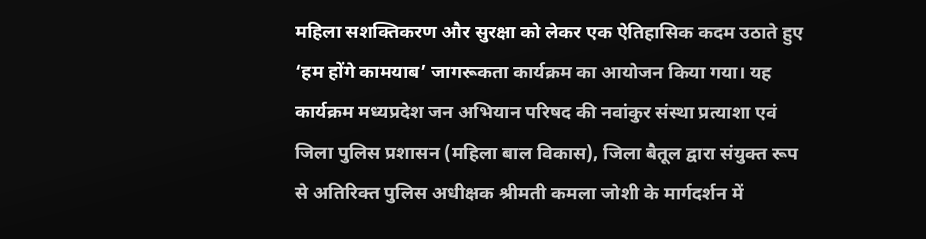महिला सशक्तिकरण और सुरक्षा को लेकर एक ऐतिहासिक कदम उठाते हुए ‘हम होंगे कामयाब’ जागरूकता कार्यक्रम का आयोजन किया गया। यह कार्यक्रम मध्यप्रदेश जन अभियान परिषद की नवांकुर संस्था प्रत्याशा एवं जिला पुलिस प्रशासन (महिला बाल विकास), जिला बैतूल द्वारा संयुक्त रूप से अतिरिक्त पुलिस अधीक्षक श्रीमती कमला जोशी के मार्गदर्शन में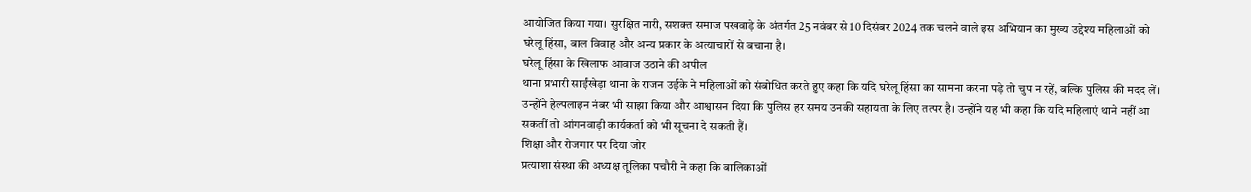आयोजित किया गया। सुरक्षित नारी, सशक्त समाज पखवाड़े के अंतर्गत 25 नवंबर से 10 दिसंबर 2024 तक चलने वाले इस अभियान का मुख्य उद्देश्य महिलाओं को घरेलू हिंसा, बाल विवाह और अन्य प्रकार के अत्याचारों से बचाना है।
घरेलू हिंसा के खिलाफ आवाज उठाने की अपील
थाना प्रभारी साईंखेड़ा थाना के राजन उईके ने महिलाओं को संबोधित करते हुए कहा कि यदि घरेलू हिंसा का सामना करना पड़े तो चुप न रहें, बल्कि पुलिस की मदद लें। उन्होंने हेल्पलाइन नंबर भी साझा किया और आश्वासन दिया कि पुलिस हर समय उनकी सहायता के लिए तत्पर है। उन्होंने यह भी कहा कि यदि महिलाएं थाने नहीं आ सकतीं तो आंगनवाड़ी कार्यकर्ता को भी सूचना दे सकती हैं।
शिक्षा और रोजगार पर दिया जोर
प्रत्याशा संस्था की अध्यक्ष तूलिका पचौरी ने कहा कि बालिकाओं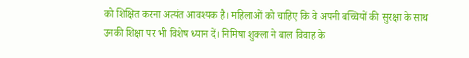को शिक्षित करना अत्यंत आवश्यक है। महिलाओं को चाहिए कि वे अपनी बच्चियों की सुरक्षा के साथ उनकी शिक्षा पर भी विशेष ध्यान दें। निमिषा शुक्ला ने बाल विवाह के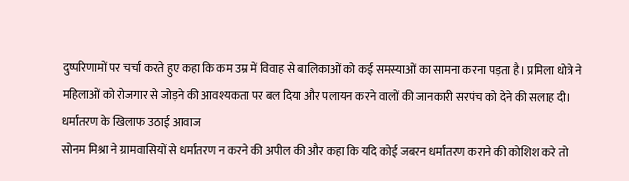दुष्परिणामों पर चर्चा करते हुए कहा कि कम उम्र में विवाह से बालिकाओं को कई समस्याओं का सामना करना पड़ता है। प्रमिला धोत्रे ने महिलाओं को रोजगार से जोड़ने की आवश्यकता पर बल दिया और पलायन करने वालों की जानकारी सरपंच को देने की सलाह दी।
धर्मांतरण के खिलाफ उठाई आवाज
सोनम मिश्रा ने ग्रामवासियों से धर्मांतरण न करने की अपील की और कहा कि यदि कोई जबरन धर्मांतरण कराने की कोशिश करे तो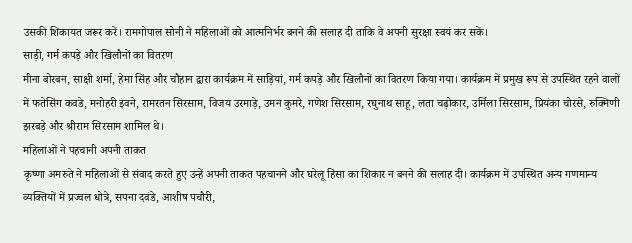उसकी शिकायत जरूर करें। रामगोपाल सोनी ने महिलाओं को आत्मनिर्भर बनने की सलाह दी ताकि वे अपनी सुरक्षा स्वयं कर सकें।
साड़ी, गर्म कपड़े और खिलौनों का वितरण
मीना बोरबन, साक्षी शर्मा, हेमा सिंह और चौहान द्वारा कार्यक्रम में साड़ियां, गर्म कपड़े और खिलौनों का वितरण किया गया। कार्यक्रम में प्रमुख रूप से उपस्थित रहने वालों में फतेसिंग कवडे, मनोहरी इवने, रामरतन सिरसाम, विजय उरमाड़े, उमन कुमरे, गणेश सिरसाम, रघुनाथ साहू, लता चढ़ोकार, उर्मिला सिरसाम, प्रियंका चोरसे, रुक्मिणी झरबड़े और श्रीराम सिरसाम शामिल थे।
महिलाओं ने पहचानी अपनी ताकत
कृष्णा अमरुते ने महिलाओं से संवाद करते हुए उन्हें अपनी ताकत पहचानने और घरेलू हिंसा का शिकार न बनने की सलाह दी। कार्यक्रम में उपस्थित अन्य गणमान्य व्यक्तियों में प्रज्वल धोत्रे, सपना दवंडे, आशीष पचौरी,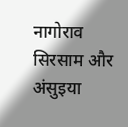नागोराव सिरसाम और अंसुइया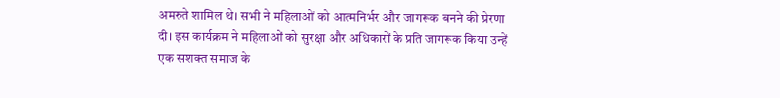अमरुते शामिल थे। सभी ने महिलाओं को आत्मनिर्भर और जागरूक बनने की प्रेरणा दी। इस कार्यक्रम ने महिलाओं को सुरक्षा और अधिकारों के प्रति जागरूक किया उन्हें एक सशक्त समाज के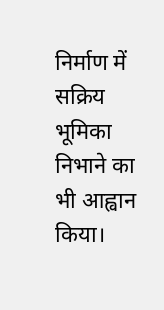निर्माण में सक्रिय भूमिका निभाने का भी आह्वान किया।